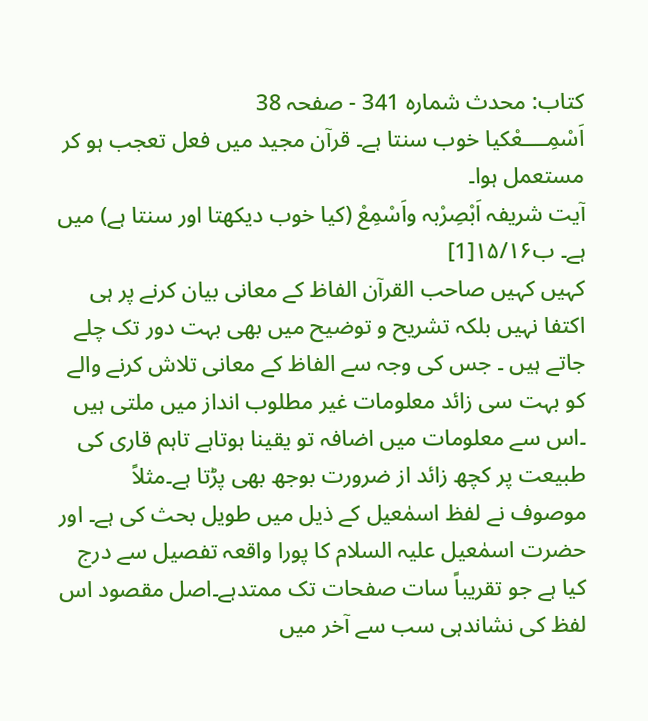کتاب: محدث شمارہ 341 - صفحہ 38
اَسْمِــــعْکیا خوب سنتا ہے۔ قرآن مجید میں فعل تعجب ہو کر مستعمل ہوا۔
آیت شریفہ اَبْصِرْبہ واَسْمِعْ (کیا خوب دیکھتا اور سنتا ہے) میں ہے۔ ب۱۵/۱۶[1]
کہیں کہیں صاحب القرآن الفاظ کے معانی بیان کرنے پر ہی اکتفا نہیں بلکہ تشریح و توضیح میں بھی بہت دور تک چلے جاتے ہیں ۔ جس کی وجہ سے الفاظ کے معانی تلاش کرنے والے کو بہت سی زائد معلومات غیر مطلوب انداز میں ملتی ہیں ۔اس سے معلومات میں اضافہ تو یقینا ہوتاہے تاہم قاری کی طبیعت پر کچھ زائد از ضرورت بوجھ بھی پڑتا ہے۔مثلاً موصوف نے لفظ اسمٰعیل کے ذیل میں طویل بحث کی ہے۔ اور حضرت اسمٰعیل علیہ السلام کا پورا واقعہ تفصیل سے درج کیا ہے جو تقریباً سات صفحات تک ممتدہے۔اصل مقصود اس لفظ کی نشاندہی سب سے آخر میں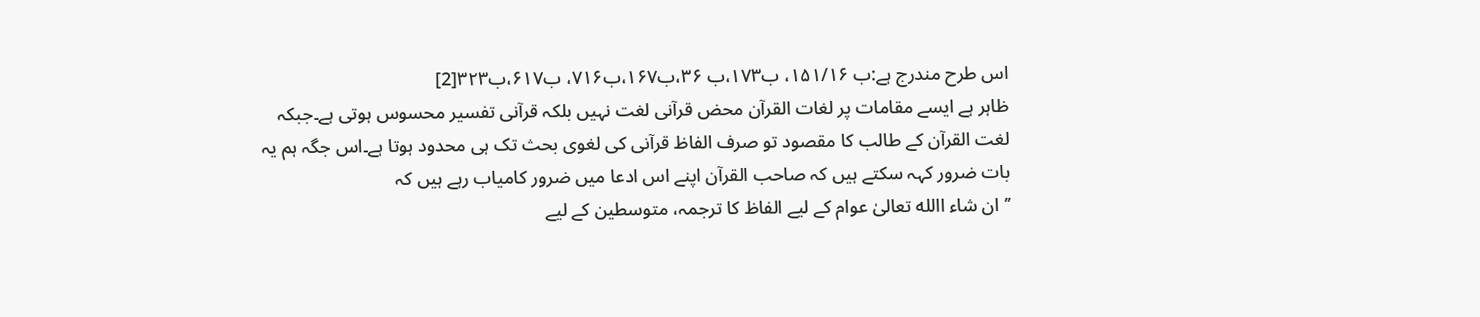اس طرح مندرج ہے:ب ۱۵۱/۱۶، ب۱۷۳،ب ۳۶،ب۱۶۷،ب۷۱۶، ب۶۱۷،ب۳۲۳[2]
ظاہر ہے ایسے مقامات پر لغات القرآن محض قرآنی لغت نہیں بلکہ قرآنی تفسیر محسوس ہوتی ہے۔جبکہ لغت القرآن کے طالب کا مقصود تو صرف الفاظ قرآنی کی لغوی بحث تک ہی محدود ہوتا ہے۔اس جگہ ہم یہ بات ضرور کہہ سکتے ہیں کہ صاحب القرآن اپنے اس ادعا میں ضرور کامیاب رہے ہیں کہ
’’ان شاء االله تعالیٰ عوام کے لیے الفاظ کا ترجمہ، متوسطین کے لیے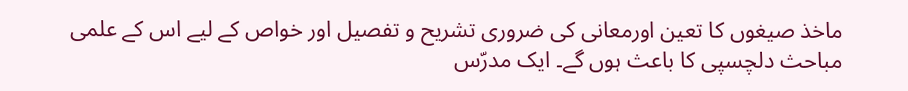ماخذ صیغوں کا تعین اورمعانی کی ضروری تشریح و تفصیل اور خواص کے لیے اس کے علمی مباحث دلچسپی کا باعث ہوں گے۔ ایک مدرّس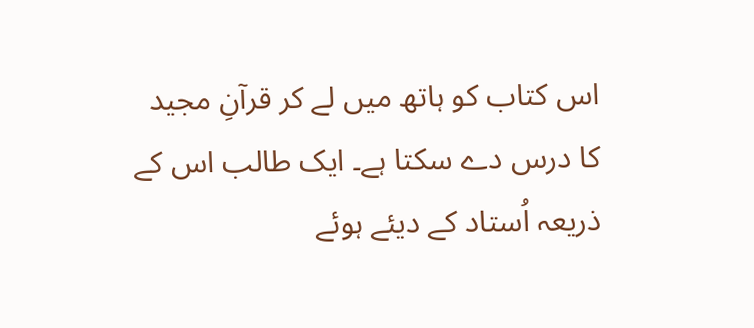اس کتاب کو ہاتھ میں لے کر قرآنِ مجید کا درس دے سکتا ہے۔ ایک طالب اس کے ذریعہ اُستاد کے دیئے ہوئے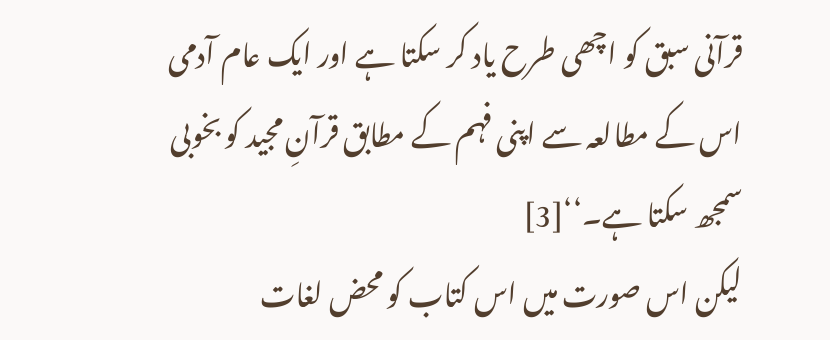قرآنی سبق کو اچھی طرح یاد کر سکتا ہے اور ایک عام آدمی اس کے مطالعہ سے اپنی فہم کے مطابق قرآنِ مجید کو بخوبی سمجھ سکتا ہے۔‘‘[3]
لیکن اس صورت میں اس کتاب کو محض لغات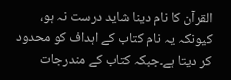القرآن کا نام دینا شاید درست نہ ہو، کیونکہ یہ نام کتاب کے اہداف کو محدود کر دیتا ہے۔جبکہ کتاب کے مندرجات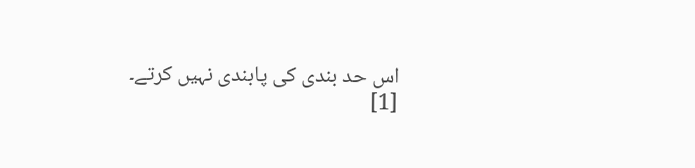اس حد بندی کی پابندی نہیں کرتے۔
[1]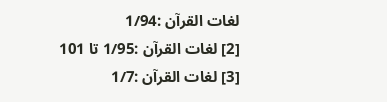لغات القرآن :1/94
[2] لغات القرآن :1/95 تا 101
[3] لغات القرآن :1/7